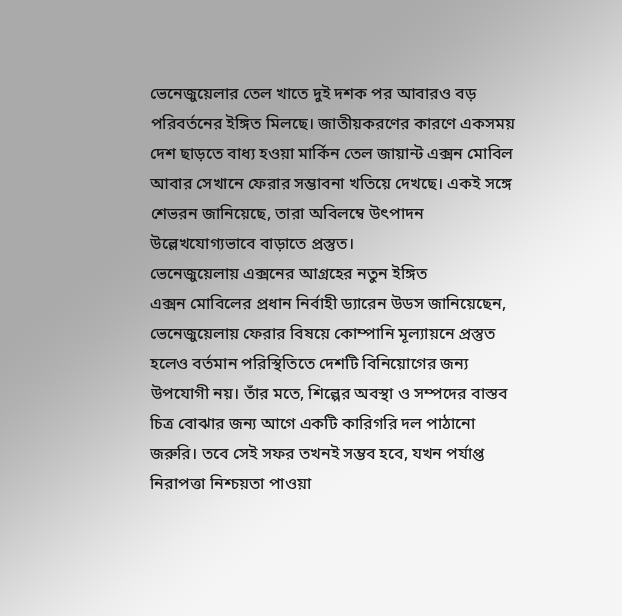ভেনেজুয়েলার তেল খাতে দুই দশক পর আবারও বড় পরিবর্তনের ইঙ্গিত মিলছে। জাতীয়করণের কারণে একসময় দেশ ছাড়তে বাধ্য হওয়া মার্কিন তেল জায়ান্ট এক্সন মোবিল আবার সেখানে ফেরার সম্ভাবনা খতিয়ে দেখছে। একই সঙ্গে শেভরন জানিয়েছে, তারা অবিলম্বে উৎপাদন উল্লেখযোগ্যভাবে বাড়াতে প্রস্তুত।
ভেনেজুয়েলায় এক্সনের আগ্রহের নতুন ইঙ্গিত
এক্সন মোবিলের প্রধান নির্বাহী ড্যারেন উডস জানিয়েছেন, ভেনেজুয়েলায় ফেরার বিষয়ে কোম্পানি মূল্যায়নে প্রস্তুত হলেও বর্তমান পরিস্থিতিতে দেশটি বিনিয়োগের জন্য উপযোগী নয়। তাঁর মতে, শিল্পের অবস্থা ও সম্পদের বাস্তব চিত্র বোঝার জন্য আগে একটি কারিগরি দল পাঠানো জরুরি। তবে সেই সফর তখনই সম্ভব হবে, যখন পর্যাপ্ত নিরাপত্তা নিশ্চয়তা পাওয়া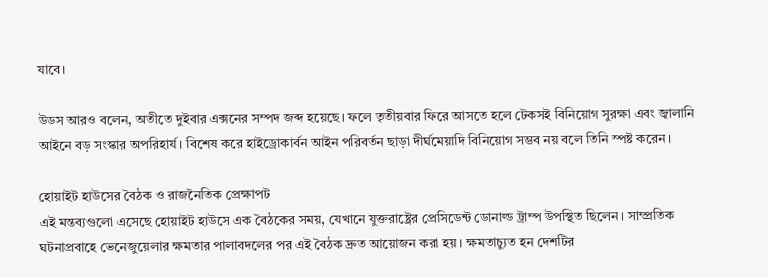যাবে।

উডস আরও বলেন, অতীতে দুইবার এক্সনের সম্পদ জব্দ হয়েছে। ফলে তৃতীয়বার ফিরে আসতে হলে টেকসই বিনিয়োগ সুরক্ষা এবং জ্বালানি আইনে বড় সংস্কার অপরিহার্য। বিশেষ করে হাইড্রোকার্বন আইন পরিবর্তন ছাড়া দীর্ঘমেয়াদি বিনিয়োগ সম্ভব নয় বলে তিনি স্পষ্ট করেন।

হোয়াইট হাউসের বৈঠক ও রাজনৈতিক প্রেক্ষাপট
এই মন্তব্যগুলো এসেছে হোয়াইট হাউসে এক বৈঠকের সময়, যেখানে যুক্তরাষ্ট্রের প্রেসিডেন্ট ডোনাল্ড ট্রাম্প উপস্থিত ছিলেন। সাম্প্রতিক ঘটনাপ্রবাহে ভেনেজুয়েলার ক্ষমতার পালাবদলের পর এই বৈঠক দ্রুত আয়োজন করা হয়। ক্ষমতাচ্যুত হন দেশটির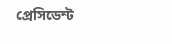প্রেসিডেন্ট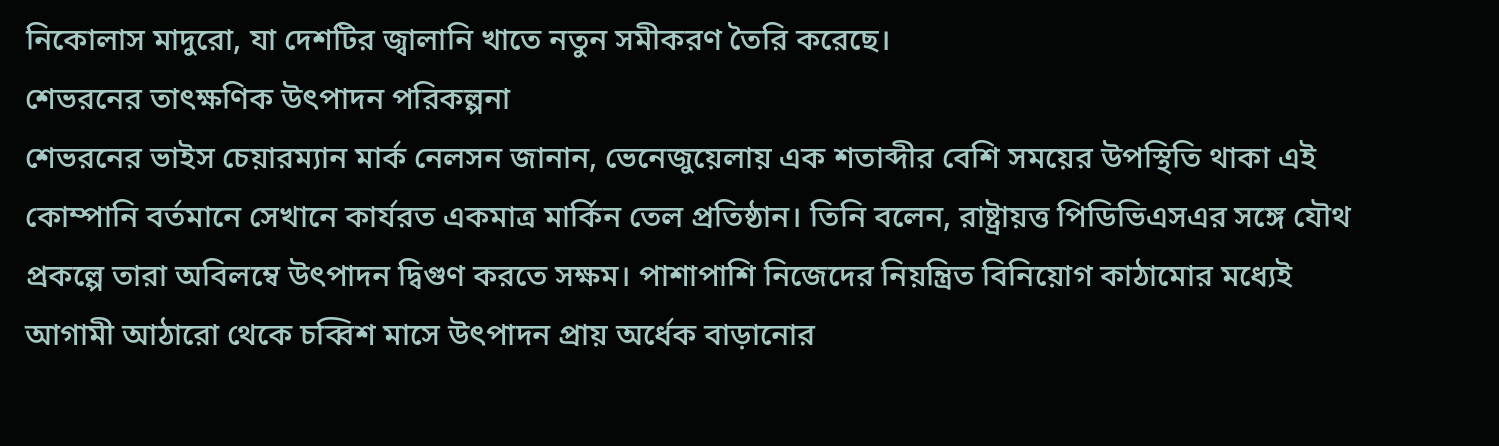নিকোলাস মাদুরো, যা দেশটির জ্বালানি খাতে নতুন সমীকরণ তৈরি করেছে।
শেভরনের তাৎক্ষণিক উৎপাদন পরিকল্পনা
শেভরনের ভাইস চেয়ারম্যান মার্ক নেলসন জানান, ভেনেজুয়েলায় এক শতাব্দীর বেশি সময়ের উপস্থিতি থাকা এই কোম্পানি বর্তমানে সেখানে কার্যরত একমাত্র মার্কিন তেল প্রতিষ্ঠান। তিনি বলেন, রাষ্ট্রায়ত্ত পিডিভিএসএর সঙ্গে যৌথ প্রকল্পে তারা অবিলম্বে উৎপাদন দ্বিগুণ করতে সক্ষম। পাশাপাশি নিজেদের নিয়ন্ত্রিত বিনিয়োগ কাঠামোর মধ্যেই আগামী আঠারো থেকে চব্বিশ মাসে উৎপাদন প্রায় অর্ধেক বাড়ানোর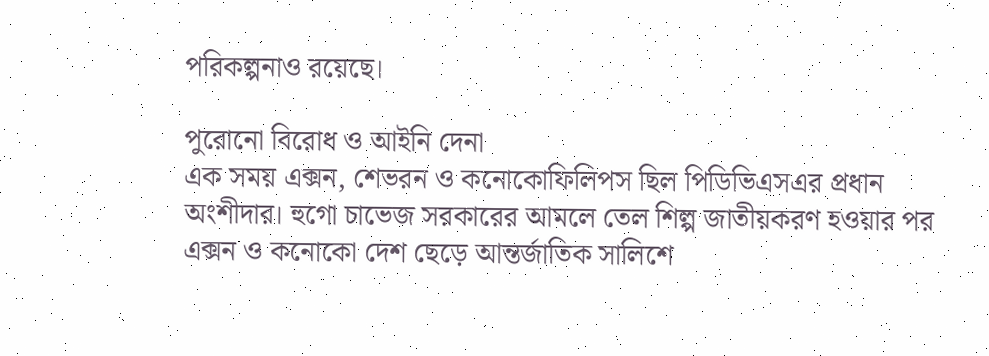পরিকল্পনাও রয়েছে।

পুরোনো বিরোধ ও আইনি দেনা
এক সময় এক্সন, শেভরন ও কনোকোফিলিপস ছিল পিডিভিএসএর প্রধান অংশীদার। হুগো চাভেজ সরকারের আমলে তেল শিল্প জাতীয়করণ হওয়ার পর এক্সন ও কনোকো দেশ ছেড়ে আন্তর্জাতিক সালিশে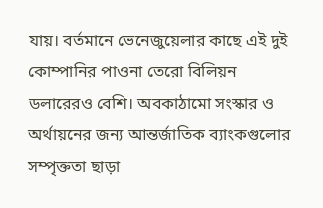যায়। বর্তমানে ভেনেজুয়েলার কাছে এই দুই কোম্পানির পাওনা তেরো বিলিয়ন ডলারেরও বেশি। অবকাঠামো সংস্কার ও অর্থায়নের জন্য আন্তর্জাতিক ব্যাংকগুলোর সম্পৃক্ততা ছাড়া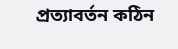প্রত্যাবর্তন কঠিন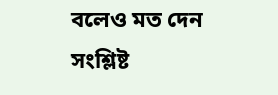বলেও মত দেন সংশ্লিষ্ট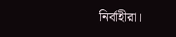নির্বাহীরা।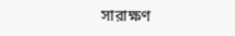সারাক্ষণ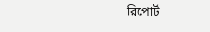রিপোর্ট